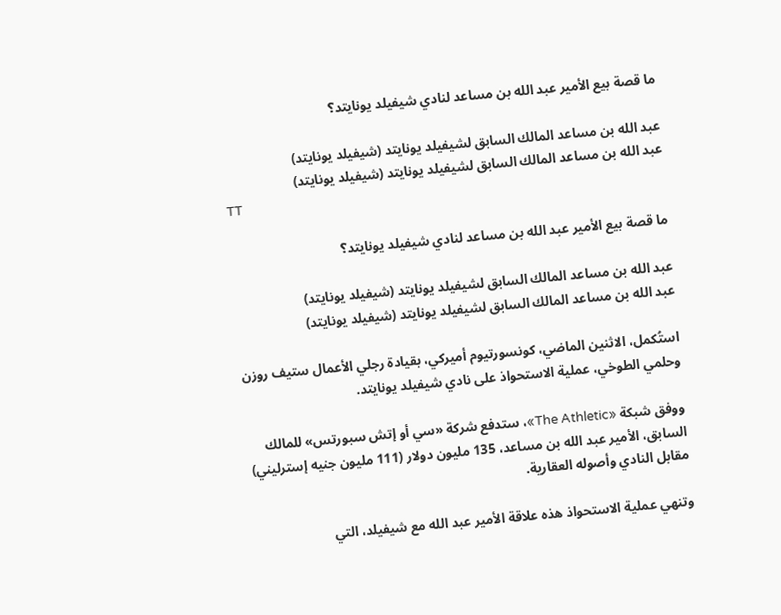ما قصة بيع الأمير عبد الله بن مساعد لنادي شيفيلد يونايتد؟

عبد الله بن مساعد المالك السابق لشيفيلد يونايتد (شيفيلد يونايتد)
عبد الله بن مساعد المالك السابق لشيفيلد يونايتد (شيفيلد يونايتد)
TT

ما قصة بيع الأمير عبد الله بن مساعد لنادي شيفيلد يونايتد؟

عبد الله بن مساعد المالك السابق لشيفيلد يونايتد (شيفيلد يونايتد)
عبد الله بن مساعد المالك السابق لشيفيلد يونايتد (شيفيلد يونايتد)

استُكمل، الاثنين الماضي، كونسورتيوم أميركي، بقيادة رجلي الأعمال ستيف روزن وحلمي الطوخي، عملية الاستحواذ على نادي شيفيلد يونايتد.

ووفق شبكة «The Athletic»، ستدفع شركة «سي أو إتش سبورتس» للمالك السابق، الأمير عبد الله بن مساعد، 135 مليون دولار (111 مليون جنيه إسترليني) مقابل النادي وأصوله العقارية.

وتنهي عملية الاستحواذ هذه علاقة الأمير عبد الله مع شيفيلد، التي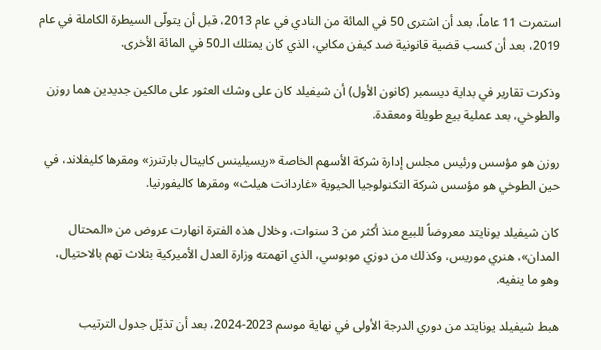استمرت 11 عاماً، بعد أن اشترى 50 في المائة من النادي في عام 2013، قبل أن يتولّى السيطرة الكاملة في عام 2019، بعد أن كسب قضية قانونية ضد كيفن مكابي، الذي كان يمتلك الـ50 في المائة الأخرى.

وذكرت تقارير في بداية ديسمبر (كانون الأول) أن شيفيلد كان على وشك العثور على مالكين جديدين هما روزن والطوخي، بعد عملية بيع طويلة ومعقدة.

روزن هو مؤسس ورئيس مجلس إدارة شركة الأسهم الخاصة «ريسيلينس كابيتال بارتنرز» ومقرها كليفلاند، في حين الطوخي هو مؤسس شركة التكنولوجيا الحيوية «غاردانت هيلث» ومقرها كاليفورنيا.

كان شيفيلد يونايتد معروضاً للبيع منذ أكثر من 3 سنوات، وخلال هذه الفترة انهارت عروض من «المحتال المدان»، هنري موريس، وكذلك من دوزي موبوسي، الذي اتهمته وزارة العدل الأميركية بثلاث تهم بالاحتيال، وهو ما ينفيه.

هبط شيفيلد يونايتد من دوري الدرجة الأولى في نهاية موسم 2023-2024، بعد أن تذيّل جدول الترتيب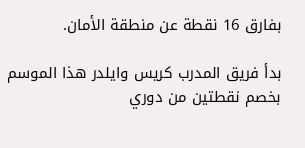بفارق 16 نقطة عن منطقة الأمان.

بدأ فريق المدرب كريس وايلدر هذا الموسم بخصم نقطتين من دوري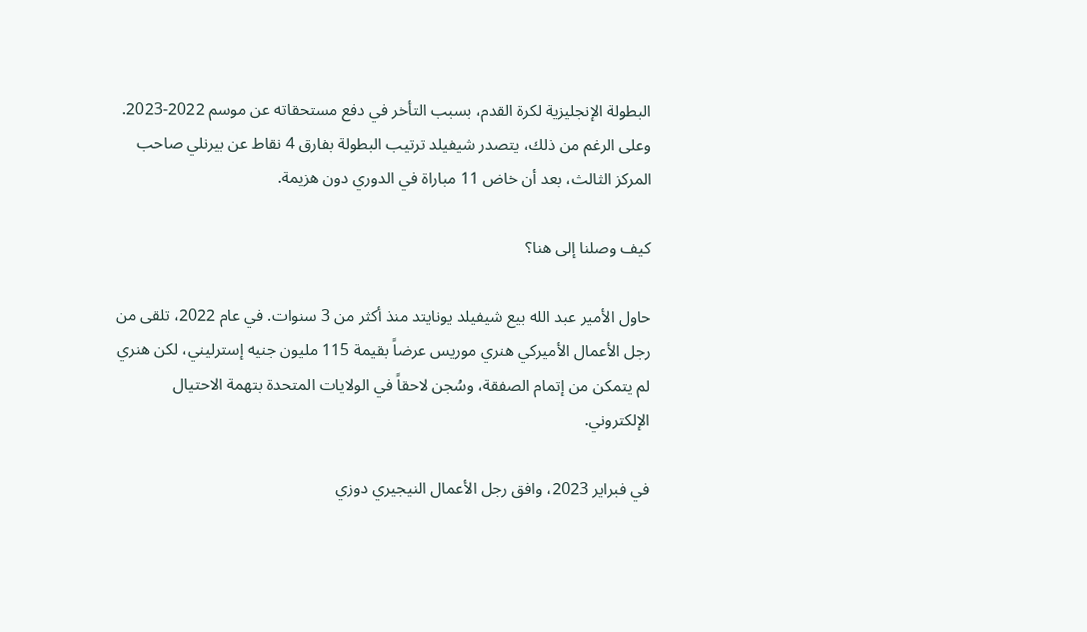البطولة الإنجليزية لكرة القدم، بسبب التأخر في دفع مستحقاته عن موسم 2022-2023. وعلى الرغم من ذلك، يتصدر شيفيلد ترتيب البطولة بفارق 4 نقاط عن بيرنلي صاحب المركز الثالث، بعد أن خاض 11 مباراة في الدوري دون هزيمة.

كيف وصلنا إلى هنا؟

حاول الأمير عبد الله بيع شيفيلد يونايتد منذ أكثر من 3 سنوات. في عام 2022، تلقى من رجل الأعمال الأميركي هنري موريس عرضاً بقيمة 115 مليون جنيه إسترليني، لكن هنري لم يتمكن من إتمام الصفقة، وسُجن لاحقاً في الولايات المتحدة بتهمة الاحتيال الإلكتروني.

في فبراير 2023، وافق رجل الأعمال النيجيري دوزي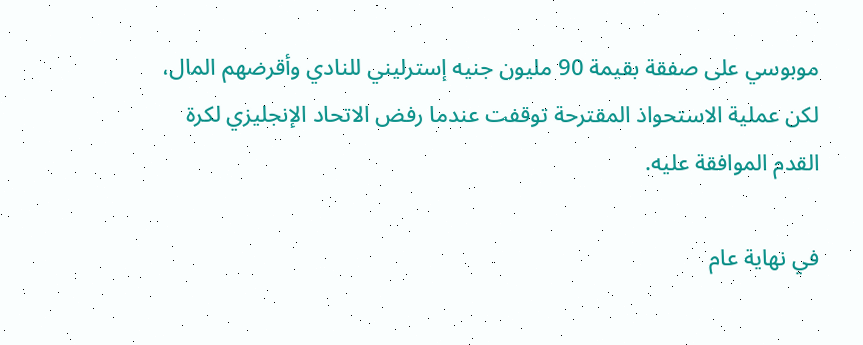موبوسي على صفقة بقيمة 90 مليون جنيه إسترليني للنادي وأقرضهم المال، لكن عملية الاستحواذ المقترحة توقفت عندما رفض الاتحاد الإنجليزي لكرة القدم الموافقة عليه.

في نهاية عام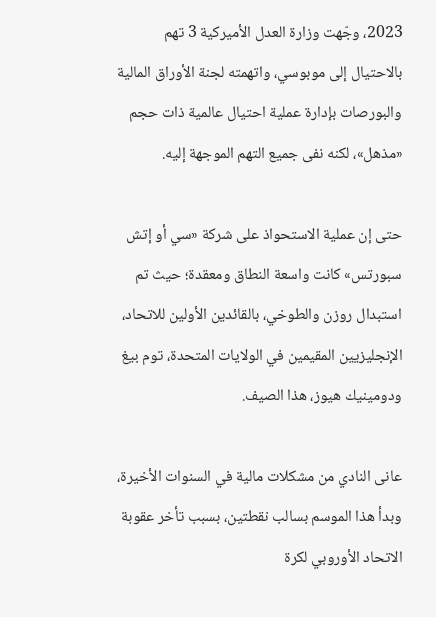2023، وجّهت وزارة العدل الأميركية 3 تهم بالاحتيال إلى موبوسي، واتهمته لجنة الأوراق المالية والبورصات بإدارة عملية احتيال عالمية ذات حجم «مذهل»، لكنه نفى جميع التهم الموجهة إليه.

حتى إن عملية الاستحواذ على شركة «سي أو إتش سبورتس» كانت واسعة النطاق ومعقدة؛ حيث تم استبدال روزن والطوخي، بالقائدين الأولين للاتحاد، الإنجليزيين المقيمين في الولايات المتحدة، توم بيغ ودومينيك هيوز، هذا الصيف.

عانى النادي من مشكلات مالية في السنوات الأخيرة، وبدأ هذا الموسم بسالب نقطتين، بسبب تأخر عقوبة الاتحاد الأوروبي لكرة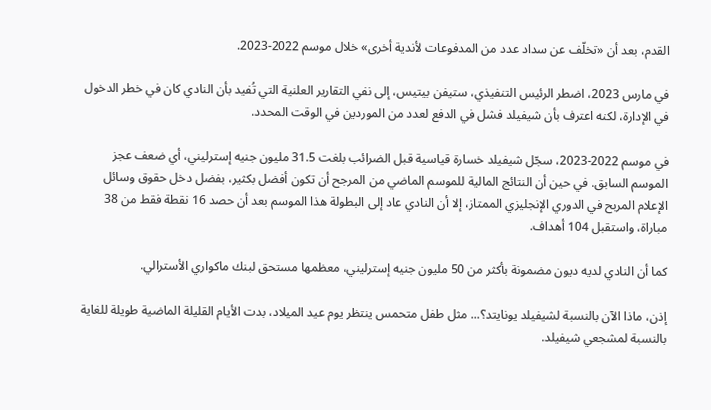القدم، بعد أن «تخلّف عن سداد عدد من المدفوعات لأندية أخرى» خلال موسم 2022-2023.

في مارس 2023، اضطر الرئيس التنفيذي، ستيفن بيتيس، إلى نفي التقارير العلنية التي تُفيد بأن النادي كان في خطر الدخول في الإدارة، لكنه اعترف بأن شيفيلد فشل في الدفع لعدد من الموردين في الوقت المحدد.

في موسم 2022-2023، سجّل شيفيلد خسارة قياسية قبل الضرائب بلغت 31.5 مليون جنيه إسترليني، أي ضعف عجز الموسم السابق. في حين أن النتائج المالية للموسم الماضي من المرجح أن تكون أفضل بكثير، بفضل دخل حقوق وسائل الإعلام المربح في الدوري الإنجليزي الممتاز، إلا أن النادي عاد إلى البطولة هذا الموسم بعد أن حصد 16 نقطة فقط من 38 مباراة، واستقبل 104 أهداف.

كما أن النادي لديه ديون مضمونة بأكثر من 50 مليون جنيه إسترليني، معظمها مستحق لبنك ماكواري الأسترالي.

إذن، ماذا الآن بالنسبة لشيفيلد يونايتد؟... مثل طفل متحمس ينتظر يوم عيد الميلاد، بدت الأيام القليلة الماضية طويلة للغاية بالنسبة لمشجعي شيفيلد.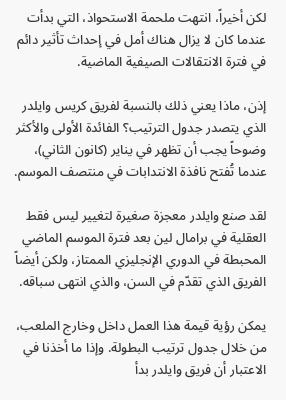لكن أخيراً، انتهت ملحمة الاستحواذ، التي بدأت عندما كان لا يزال هناك أمل في إحداث تأثير دائم في فترة الانتقالات الصيفية الماضية.

إذن، ماذا يعني ذلك بالنسبة لفريق كريس وايلدر الذي يتصدر جدول الترتيب؟ الفائدة الأولى والأكثر وضوحاً يجب أن تظهر في يناير (كانون الثاني)، عندما تُفتح نافذة الانتدابات في منتصف الموسم.

لقد صنع وايلدر معجزة صغيرة لتغيير ليس فقط العقلية في برامال لين بعد فترة الموسم الماضي المحبطة في الدوري الإنجليزي الممتاز، ولكن أيضاً الفريق الذي تقدّم في السن، والذي انتهى سباقه.

يمكن رؤية قيمة هذا العمل داخل وخارج الملعب، من خلال جدول ترتيب البطولة. وإذا ما أخذنا في الاعتبار أن فريق وايلدر بدأ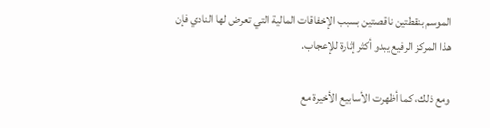الموسم بنقطتين ناقصتين بسبب الإخفاقات المالية التي تعرض لها النادي فإن هذا المركز الرفيع يبدو أكثر إثارة للإعجاب.

ومع ذلك، كما أظهرت الأسابيع الأخيرة مع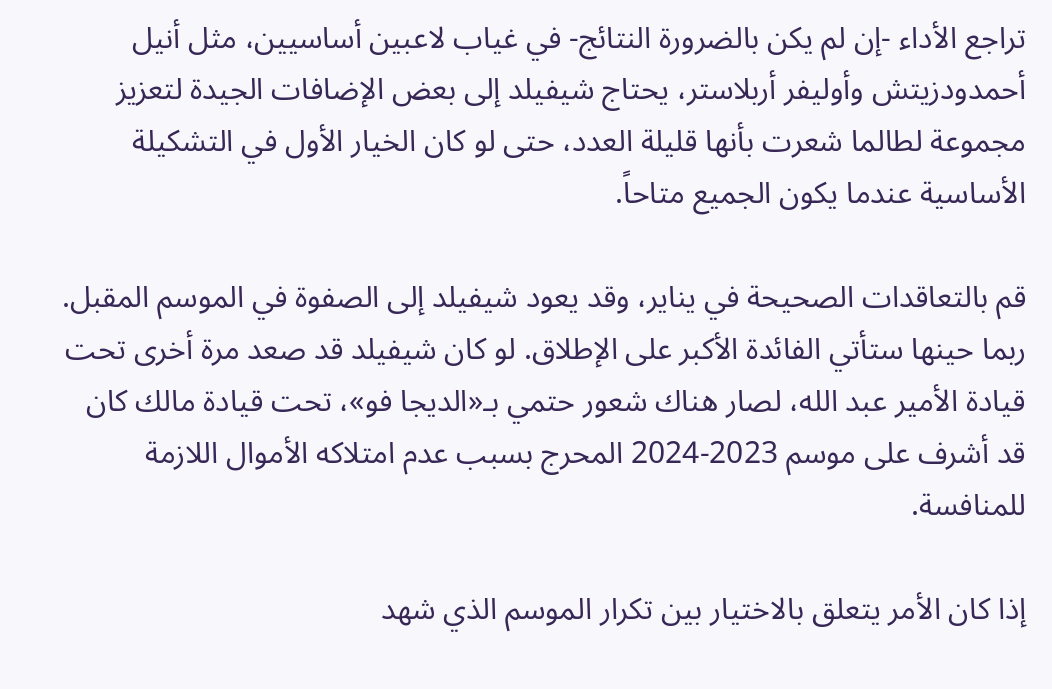تراجع الأداء -إن لم يكن بالضرورة النتائج- في غياب لاعبين أساسيين، مثل أنيل أحمدودزيتش وأوليفر أربلاستر، يحتاج شيفيلد إلى بعض الإضافات الجيدة لتعزيز مجموعة لطالما شعرت بأنها قليلة العدد، حتى لو كان الخيار الأول في التشكيلة الأساسية عندما يكون الجميع متاحاً.

قم بالتعاقدات الصحيحة في يناير، وقد يعود شيفيلد إلى الصفوة في الموسم المقبل. ربما حينها ستأتي الفائدة الأكبر على الإطلاق. لو كان شيفيلد قد صعد مرة أخرى تحت قيادة الأمير عبد الله، لصار هناك شعور حتمي بـ«الديجا فو»، تحت قيادة مالك كان قد أشرف على موسم 2023-2024 المحرج بسبب عدم امتلاكه الأموال اللازمة للمنافسة.

إذا كان الأمر يتعلق بالاختيار بين تكرار الموسم الذي شهد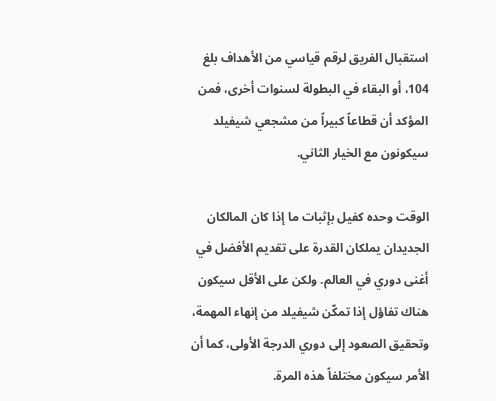استقبال الفريق لرقم قياسي من الأهداف بلغ 104، أو البقاء في البطولة لسنوات أخرى، فمن المؤكد أن قطاعاً كبيراً من مشجعي شيفيلد سيكونون مع الخيار الثاني.

الوقت وحده كفيل بإثبات ما إذا كان المالكان الجديدان يملكان القدرة على تقديم الأفضل في أغنى دوري في العالم. ولكن على الأقل سيكون هناك تفاؤل إذا تمكّن شيفيلد من إنهاء المهمة، وتحقيق الصعود إلى دوري الدرجة الأولى، كما أن الأمر سيكون مختلفاً هذه المرة.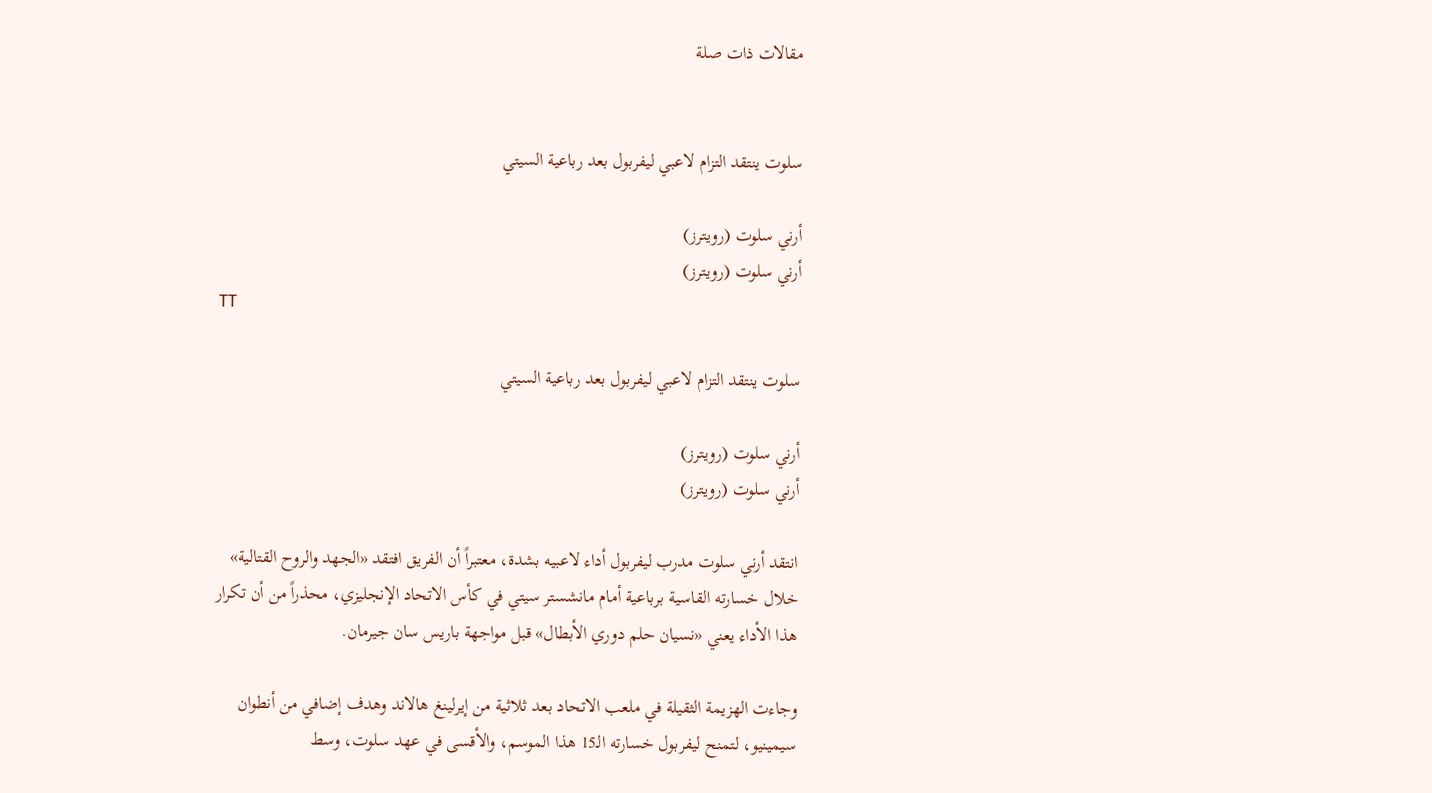مقالات ذات صلة


سلوت ينتقد التزام لاعبي ليفربول بعد رباعية السيتي

أرني سلوت (رويترز)
أرني سلوت (رويترز)
TT

سلوت ينتقد التزام لاعبي ليفربول بعد رباعية السيتي

أرني سلوت (رويترز)
أرني سلوت (رويترز)

انتقد أرني سلوت مدرب ليفربول أداء لاعبيه بشدة، معتبراً أن الفريق افتقد «الجهد والروح القتالية» خلال خسارته القاسية برباعية أمام مانشستر سيتي في كأس الاتحاد الإنجليزي، محذراً من أن تكرار هذا الأداء يعني «نسيان حلم دوري الأبطال» قبل مواجهة باريس سان جيرمان.

وجاءت الهزيمة الثقيلة في ملعب الاتحاد بعد ثلاثية من إيرلينغ هالاند وهدف إضافي من أنطوان سيمينيو، لتمنح ليفربول خسارته الـ15 هذا الموسم، والأقسى في عهد سلوت، وسط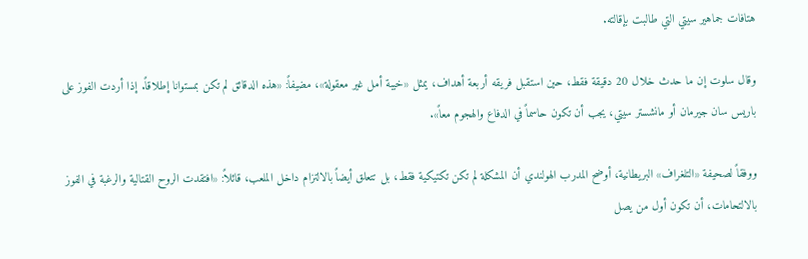هتافات جماهير سيتي التي طالبت بإقالته.

وقال سلوت إن ما حدث خلال 20 دقيقة فقط، حين استقبل فريقه أربعة أهداف، يمثل «خيبة أمل غير معقولة»، مضيفاً: «هذه الدقائق لم تكن بمستوانا إطلاقاً. إذا أردت الفوز على باريس سان جيرمان أو مانشستر سيتي، يجب أن تكون حاسماً في الدفاع والهجوم معاً».

ووفقاً لصحيفة «التلغراف» البريطانية، أوضح المدرب الهولندي أن المشكلة لم تكن تكتيكية فقط، بل تتعلق أيضاً بالالتزام داخل الملعب، قائلاً: «افتقدت الروح القتالية والرغبة في الفوز بالالتحامات، أن تكون أول من يصل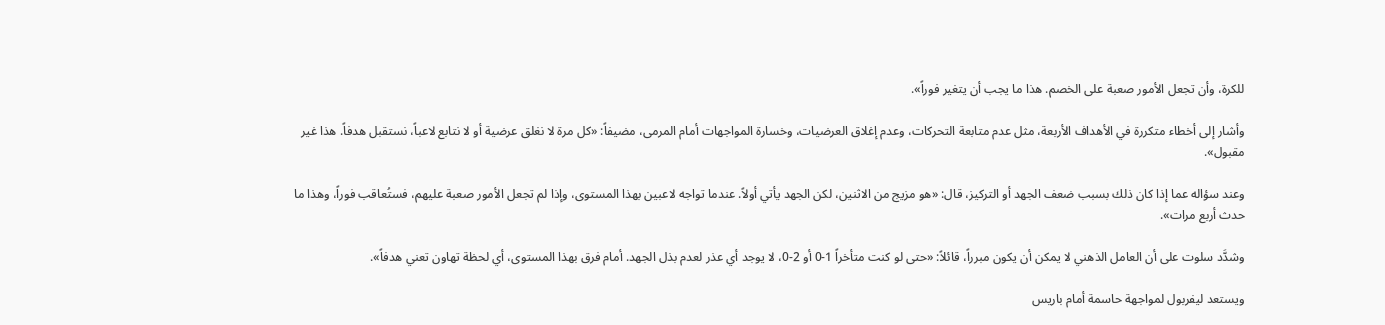للكرة، وأن تجعل الأمور صعبة على الخصم. هذا ما يجب أن يتغير فوراً».

وأشار إلى أخطاء متكررة في الأهداف الأربعة، مثل عدم متابعة التحركات، وعدم إغلاق العرضيات، وخسارة المواجهات أمام المرمى، مضيفاً: «كل مرة لا نغلق عرضية أو لا نتابع لاعباً، نستقبل هدفاً. هذا غير مقبول».

وعند سؤاله عما إذا كان ذلك بسبب ضعف الجهد أو التركيز، قال: «هو مزيج من الاثنين، لكن الجهد يأتي أولاً. عندما تواجه لاعبين بهذا المستوى، وإذا لم تجعل الأمور صعبة عليهم، فستُعاقب فوراً، وهذا ما حدث أربع مرات».

وشدَّد سلوت على أن العامل الذهني لا يمكن أن يكون مبرراً، قائلاً: «حتى لو كنت متأخراً 1-0 أو 2-0، لا يوجد أي عذر لعدم بذل الجهد. أمام فرق بهذا المستوى، أي لحظة تهاون تعني هدفاً».

ويستعد ليفربول لمواجهة حاسمة أمام باريس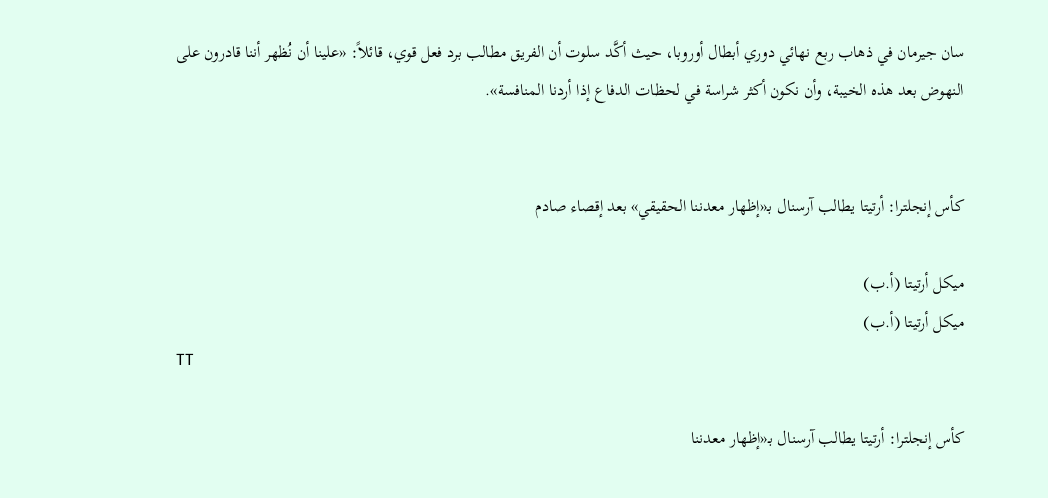سان جيرمان في ذهاب ربع نهائي دوري أبطال أوروبا، حيث أكَّد سلوت أن الفريق مطالب برد فعل قوي، قائلاً: «علينا أن نُظهر أننا قادرون على النهوض بعد هذه الخيبة، وأن نكون أكثر شراسة في لحظات الدفاع إذا أردنا المنافسة».


كأس إنجلترا: أرتيتا يطالب آرسنال بـ«إظهار معدننا الحقيقي» بعد إقصاء صادم

ميكل أرتيتا (أ.ب)
ميكل أرتيتا (أ.ب)
TT

كأس إنجلترا: أرتيتا يطالب آرسنال بـ«إظهار معدننا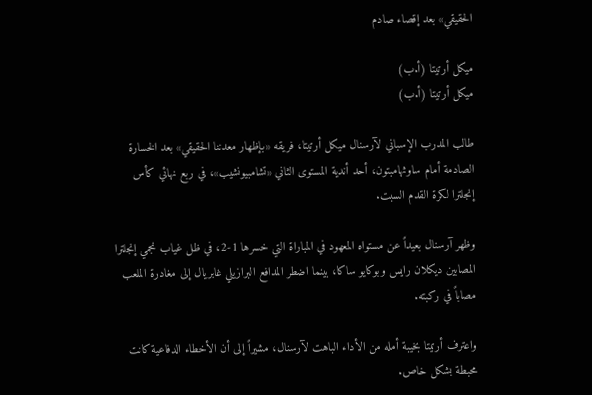الحقيقي» بعد إقصاء صادم

ميكل أرتيتا (أ.ب)
ميكل أرتيتا (أ.ب)

طالب المدرب الإسباني لآرسنال ميكل أرتيتا، فريقه «بإظهار معدننا الحقيقي» بعد الخسارة الصادمة أمام ساوثهامبتون، أحد أندية المستوى الثاني «تشامبيونشيب»، في ربع نهائي كأس إنجلترا لكرة القدم السبت.

وظهر آرسنال بعيداً عن مستواه المعهود في المباراة التي خسرها 1-2، في ظل غياب نجمي إنجلترا المصابين ديكلان رايس وبوكايو ساكا، بينما اضطر المدافع البرازيلي غابريال إلى مغادرة الملعب مصاباً في ركبته.

واعترف أرتيتا بخيبة أمله من الأداء الباهت لآرسنال، مشيراً إلى أن الأخطاء الدفاعية كانت محبطة بشكل خاص.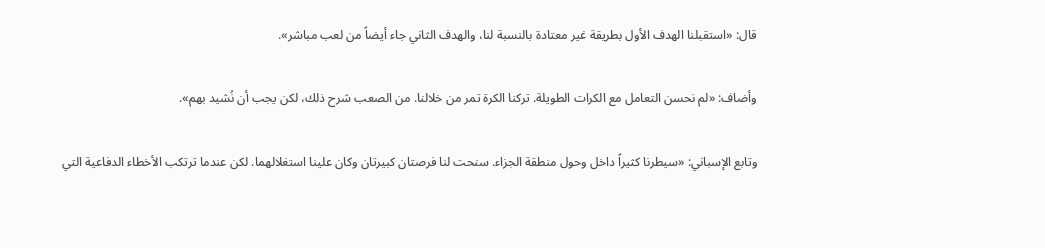قال: «استقبلنا الهدف الأول بطريقة غير معتادة بالنسبة لنا، والهدف الثاني جاء أيضاً من لعب مباشر».

وأضاف: «لم نحسن التعامل مع الكرات الطويلة. تركنا الكرة تمر من خلالنا. من الصعب شرح ذلك، لكن يجب أن نُشيد بهم».

وتابع الإسباني: «سيطرنا كثيراً داخل وحول منطقة الجزاء. سنحت لنا فرصتان كبيرتان وكان علينا استغلالهما. لكن عندما ترتكب الأخطاء الدفاعية التي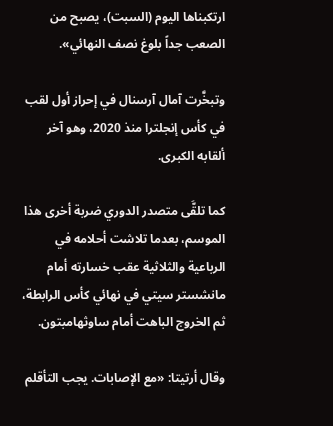ارتكبناها اليوم (السبت)، يصبح من الصعب جداً بلوغ نصف النهائي».

وتبخَّرت آمال آرسنال في إحراز أول لقب في كأس إنجلترا منذ 2020، وهو آخر ألقابه الكبرى.

كما تلقَّى متصدر الدوري ضربة أخرى هذا الموسم، بعدما تلاشت أحلامه في الرباعية والثلاثية عقب خسارته أمام مانشستر سيتي في نهائي كأس الرابطة، ثم الخروج الباهت أمام ساوثهامبتون.

وقال أرتيتا: «مع الإصابات. يجب التأقلم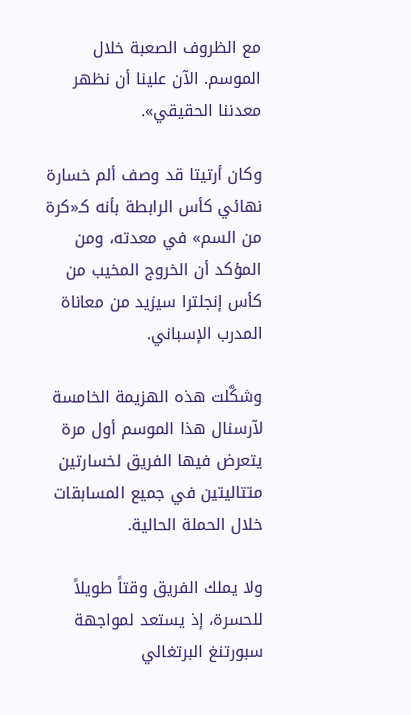مع الظروف الصعبة خلال الموسم. الآن علينا أن نظهر معدننا الحقيقي».

وكان أرتيتا قد وصف ألم خسارة نهائي كأس الرابطة بأنه كـ«كرة من السم» في معدته، ومن المؤكد أن الخروج المخيب من كأس إنجلترا سيزيد من معاناة المدرب الإسباني.

وشكَّلت هذه الهزيمة الخامسة لآرسنال هذا الموسم أول مرة يتعرض فيها الفريق لخسارتين متتاليتين في جميع المسابقات خلال الحملة الحالية.

ولا يملك الفريق وقتاً طويلاً للحسرة، إذ يستعد لمواجهة سبورتنغ البرتغالي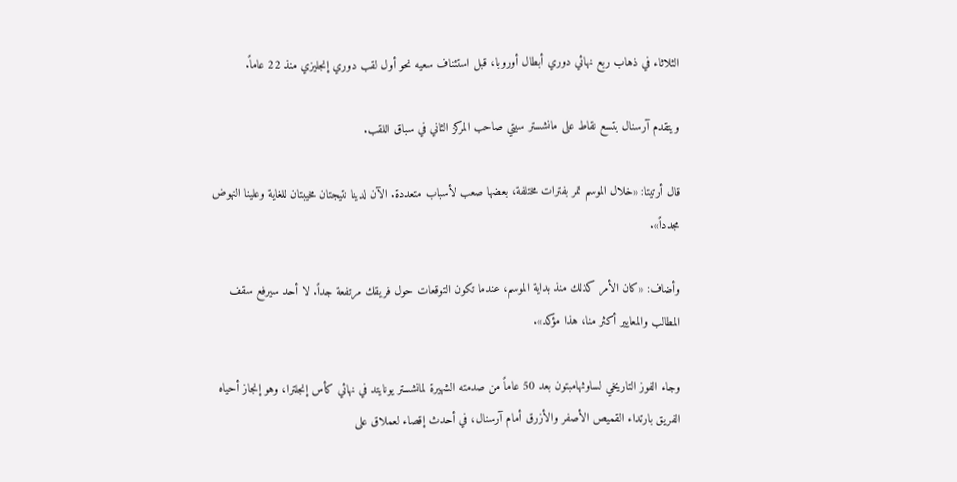الثلاثاء في ذهاب ربع نهائي دوري أبطال أوروبا، قبل استئناف سعيه نحو أول لقب دوري إنجليزي منذ 22 عاماً.

ويتقدم آرسنال بتسع نقاط على مانشستر سيتي صاحب المركز الثاني في سباق اللقب.

قال أرتيتا: «خلال الموسم تمر بفترات مختلفة، بعضها صعب لأسباب متعددة. الآن لدينا نتيجتان مخيبتان للغاية وعلينا النهوض مجدداً».

وأضاف: «كان الأمر كذلك منذ بداية الموسم، عندما تكون التوقعات حول فريقك مرتفعة جداً. لا أحد سيرفع سقف المطالب والمعايير أكثر منا، هذا مؤكد».

وجاء الفوز التاريخي لساوثهامبتون بعد 50 عاماً من صدمته الشهيرة لمانشستر يونايتد في نهائي كأس إنجلترا، وهو إنجاز أحياه الفريق بارتداء القميص الأصفر والأزرق أمام آرسنال، في أحدث إقصاء لعملاق على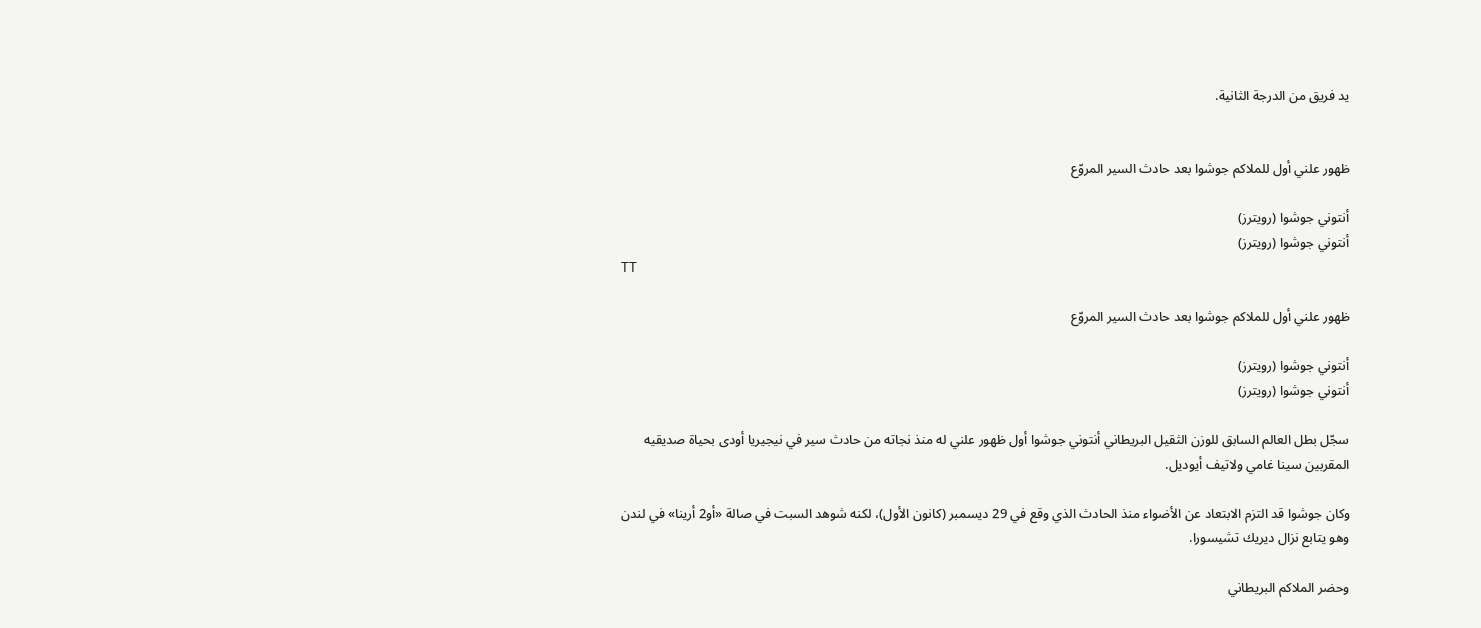يد فريق من الدرجة الثانية.


ظهور علني أول للملاكم جوشوا بعد حادث السير المروّع

أنتوني جوشوا (رويترز)
أنتوني جوشوا (رويترز)
TT

ظهور علني أول للملاكم جوشوا بعد حادث السير المروّع

أنتوني جوشوا (رويترز)
أنتوني جوشوا (رويترز)

سجّل بطل العالم السابق للوزن الثقيل البريطاني أنتوني جوشوا أول ظهور علني له منذ نجاته من حادث سير في نيجيريا أودى بحياة صديقيه المقربين سينا غامي ولاتيف أيوديل.

وكان جوشوا قد التزم الابتعاد عن الأضواء منذ الحادث الذي وقع في 29 ديسمبر (كانون الأول)، لكنه شوهد السبت في صالة «أو2 أرينا» في لندن وهو يتابع نزال ديريك تشيسورا.

وحضر الملاكم البريطاني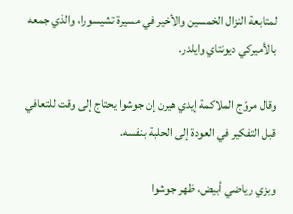لمتابعة النزال الخمسين والأخير في مسيرة تشيسورا، والذي جمعه بالأميركي ديونتاي وايلدر.

وقال مروّج الملاكمة إيدي هيرن إن جوشوا يحتاج إلى وقت للتعافي قبل التفكير في العودة إلى الحلبة بنفسه.

وبزي رياضي أبيض، ظهر جوشوا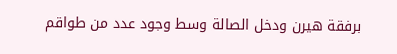برفقة هيرن ودخل الصالة وسط وجود عدد من طواقم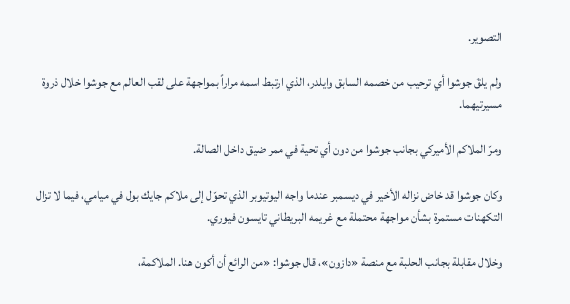التصوير.

ولم يلقَ جوشوا أي ترحيب من خصمه السابق وايلدر، الذي ارتبط اسمه مراراً بمواجهة على لقب العالم مع جوشوا خلال ذروة مسيرتيهما.

ومرّ الملاكم الأميركي بجانب جوشوا من دون أي تحية في ممر ضيق داخل الصالة.

وكان جوشوا قد خاض نزاله الأخير في ديسمبر عندما واجه اليوتيوبر الذي تحوّل إلى ملاكم جايك بول في ميامي، فيما لا تزال التكهنات مستمرة بشأن مواجهة محتملة مع غريمه البريطاني تايسون فيوري.

وخلال مقابلة بجانب الحلبة مع منصة «دازون»، قال جوشوا: «من الرائع أن أكون هنا. الملاكمة،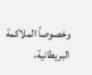وخصوصاً الملاكمة البريطانية،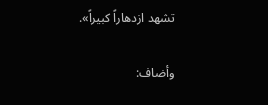تشهد ازدهاراً كبيراً».

وأضاف: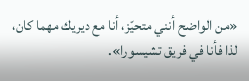«من الواضح أنني متحيّز، أنا مع ديريك مهما كان، لذا فأنا في فريق تشيسورا».